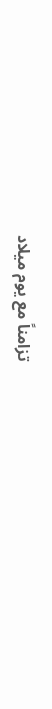تزامناً مع يوم ميلاد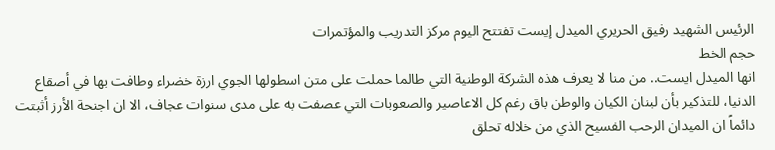الرئيس الشهيد رفيق الحريري الميدل إيست تفتتح اليوم مركز التدريب والمؤتمرات
حجم الخط
انها الميدل ايست.. من منا لا يعرف هذه الشركة الوطنية التي طالما حملت على متن اسطولها الجوي ارزة خضراء وطافت بها في أصقاع الدنيا، للتذكير بأن لبنان الكيان والوطن باق رغم كل الاعاصير والصعوبات التي عصفت به على مدى سنوات عجاف، الا ان اجنحة الأرز أثبتت دائماً ان الميدان الرحب الفسيح الذي من خلاله تحلق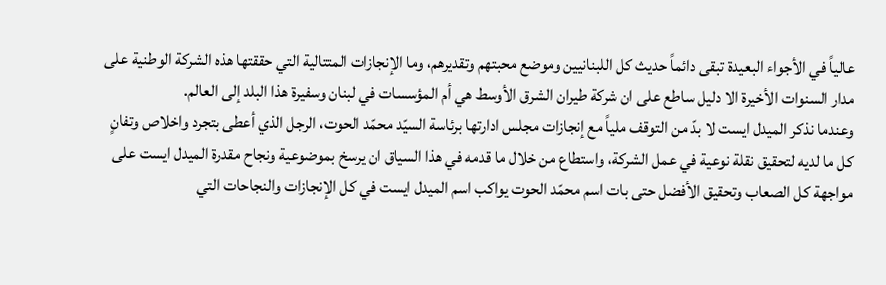عالياً في الأجواء البعيدة تبقى دائماً حديث كل اللبنانيين وموضع محبتهم وتقديرهم، وما الإنجازات المتتالية التي حققتها هذه الشركة الوطنية على مدار السنوات الأخيرة الا دليل ساطع على ان شركة طيران الشرق الأوسط هي أم المؤسسات في لبنان وسفيرة هذا البلد إلى العالم.
وعندما نذكر الميدل ايست لا بدّ من التوقف ملياً مع إنجازات مجلس ادارتها برئاسة السيّد محمّد الحوت، الرجل الذي أعطى بتجرد واخلاص وتفانٍ كل ما لديه لتحقيق نقلة نوعية في عمل الشركة، واستطاع من خلال ما قدمه في هذا السياق ان يرسخ بموضوعية ونجاح مقدرة الميدل ايست على مواجهة كل الصعاب وتحقيق الأفضل حتى بات اسم محمّد الحوت يواكب اسم الميدل ايست في كل الإنجازات والنجاحات التي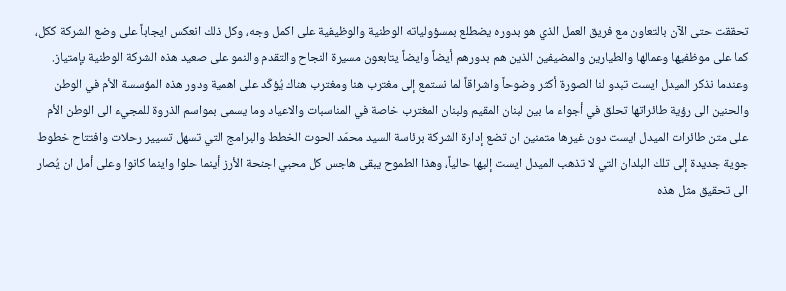تحققت حتى الآن بالتعاون مع فريق العمل الذي هو بدوره يضطلع بمسؤولياته الوطنية والوظيفية على اكمل وجه، وكل ذلك انعكس ايجاباً على وضع الشركة ككل، كما على موظفيها وعمالها والطيارين والمضيفين الذين هم بدورهم أيضاً وايضاً يتابعون مسيرة النجاح والتقدم والنمو على صعيد هذه الشركة الوطنية بإمتياز.
وعندما نذكر الميدل ايست تبدو لنا الصورة أكثر وضوحاً واشراقاً لما نستمع إلى مغترب هنا ومغترب هناك يُؤكّد على اهمية ودور هذه المؤسسة الأم في الوطن والحنين الى رؤية طائراتها تحلق في أجواء ما بين لبنان المقيم ولبنان المغترب خاصة في المناسبات والاعياد وما يسمى بمواسم الذروة للمجيء الى الوطن الأم على متن طائرات الميدل ايست دون غيرها متمنين ان تضع إدارة الشركة برئاسة السيد محمّد الحوت الخطط والبرامج التي تسهل تسيير رحلات وافتتاح خطوط جوية جديدة إلى تلك البلدان التي لا تذهب الميدل ايست إليها حالياً، وهذا الطموح يبقى هاجس كل محبي اجنحة الأرز أينما حلوا واينما كانوا وعلى أمل ان يُصار الى تحقيق مثل هذه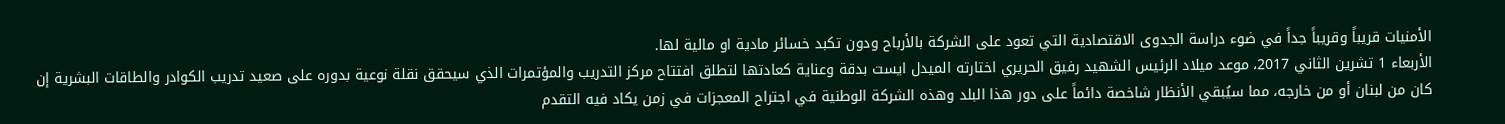الأمنيات قريباً وقريباً جداً في ضوء دراسة الجدوى الاقتصادية التي تعود على الشركة بالأرباح ودون تكبد خسائر مادية او مالية لها.
الأربعاء 1 تشرين الثاني 2017، موعد ميلاد الرئيس الشهيد رفيق الحريري اختارته الميدل ايست بدقة وعناية كعادتها لتطلق افتتاح مركز التدريب والمؤتمرات الذي سيحقق نقلة نوعية بدوره على صعيد تدريب الكوادر والطاقات البشرية إن كان من لبنان أو من خارجه، مما سيُبقي الأنظار شاخصة دائماً على دور هذا البلد وهذه الشركة الوطنية في اجتراح المعجزات في زمن يكاد فيه التقدم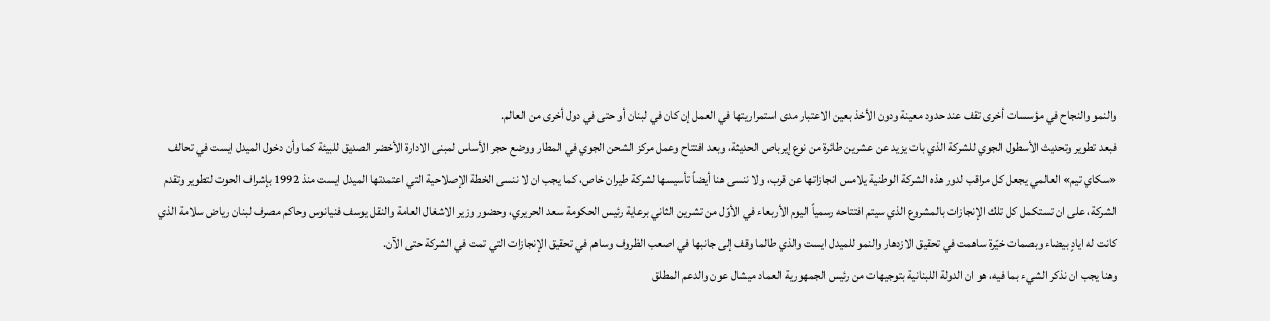والنمو والنجاح في مؤسسات أخرى تقف عند حدود معينة ودون الأخذ بعين الاعتبار مدى استمراريتها في العمل إن كان في لبنان أو حتى في دول أخرى من العالم.
فبعد تطوير وتحديث الأسطول الجوي للشركة الذي بات يزيد عن عشرين طائرة من نوع إيرباص الحديثة، وبعد افتتاح وعمل مركز الشحن الجوي في المطار ووضع حجر الأساس لمبنى الادارة الأخضر الصديق للبيئة كما وأن دخول الميدل ايست في تحالف «سكاي تيم» العالمي يجعل كل مراقب لدور هذه الشركة الوطنية يلامس انجازاتها عن قرب، ولا ننسى هنا أيضاً تأسيسها لشركة طيران خاص، كما يجب ان لا ننسى الخطة الإصلاحية التي اعتمدتها الميدل ايست منذ 1992 بإشراف الحوت لتطوير وتقدم الشركة، على ان تستكمل كل تلك الإنجازات بالمشروع الذي سيتم افتتاحه رسمياً اليوم الأربعاء في الأوّل من تشرين الثاني برعاية رئيس الحكومة سعد الحريري، وحضور وزير الاشغال العامة والنقل يوسف فنيانوس وحاكم مصرف لبنان رياض سلامة الذي كانت له ايادٍ بيضاء وبصمات خيّرة ساهمت في تحقيق الازدهار والنمو للميدل ايست والذي طالما وقف إلى جانبها في اصعب الظروف وساهم في تحقيق الإنجازات التي تمت في الشركة حتى الآن.
وهنا يجب ان نذكر الشيء بما فيه، هو ان الدولة اللبنانية بتوجيهات من رئيس الجمهورية العماد ميشال عون والدعم المطلق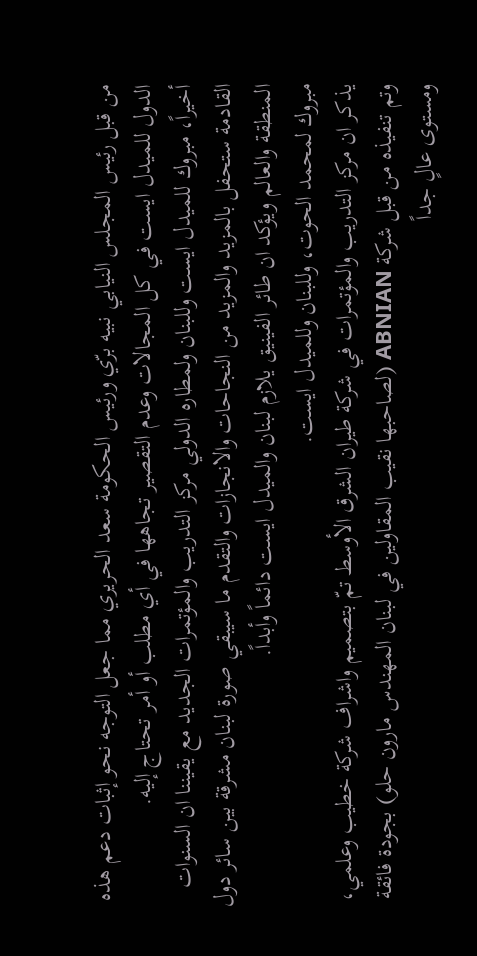من قبل رئيس المجلس النيابي نبيه برّي ورئيس الحكومة سعد الحريري مما جعل التوجه نحو إثبات دعم هذه الدول للميدل ايست في كل المجالات وعدم التقصير تجاهها في أي مطلب أو أمر تحتاج إليه.
أخيراً، مبروك للميدل ايست وللبنان ولمطاره الدولي مركز التدريب والمؤتمرات الجديد مع يقيننا ان السنوات القادمة ستحفل بالمزيد والمزيد من النجاحات والانجازات والتقدم ما سيبقي صورة لبنان مشرقة بين سائر دول المنطقة والعالم ويؤكد ان طائر الفينيق يلازم لبنان والميدل ايست دائماً وأبداً.
مبروك لمحمد الحوت، وللبنان وللميدل ايست.
يذكر ان مركز التدريب والمؤتمرات في شركة طيران الشرق الأوسط تمّ بتصميم واشراف شركة خطيب وعلمي، وتم تنفيذه من قبل شركة ABNIAN (لصاحبها نقيب المقاولين في لبنان المهندس مارون حلو) بجودة فائقة ومستوى عالٍ جداً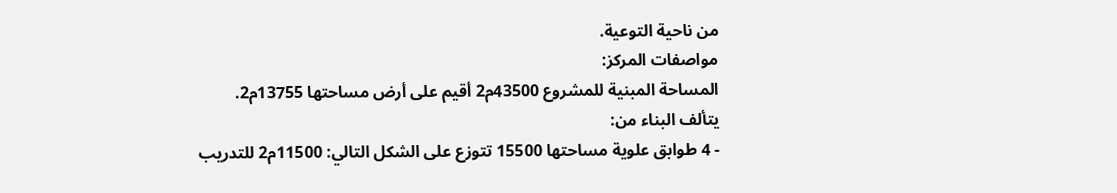من ناحية التوعية.
مواصفات المركز:
المساحة المبنية للمشروع 43500م2 أقيم على أرض مساحتها 13755م2.
يتألف البناء من:
- 4 طوابق علوية مساحتها 15500 تتوزع على الشكل التالي: 11500م2 للتدريب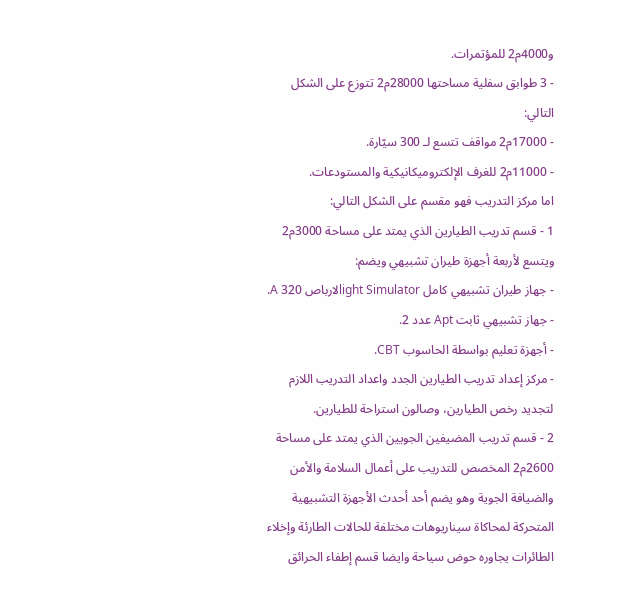و4000م2 للمؤتمرات.
- 3 طوابق سفلية مساحتها 28000م2 تتوزع على الشكل التالي:
- 17000م2 مواقف تتسع لـ 300 سيّارة.
- 11000م2 للغرف الإلكتروميكانيكية والمستودعات.
اما مركز التدريب فهو مقسم على الشكل التالي:
1 - قسم تدريب الطيارين الذي يمتد على مساحة 3000م2 ويتسع لأربعة أجهزة طيران تشبيهي ويضم:
- جهاز طيران تشبيهي كامل light Simulatorلارباص 320 A.
- جهاز تشبيهي ثابت Apt عدد 2.
- أجهزة تعليم بواسطة الحاسوب CBT.
- مركز إعداد تدريب الطيارين الجدد واعداد التدريب اللازم لتجديد رخص الطيارين، وصالون استراحة للطيارين.
2 - قسم تدريب المضيفين الجويين الذي يمتد على مساحة 2600م2 المخصص للتدريب على أعمال السلامة والأمن والضيافة الجوية وهو يضم أحد أحدث الأجهزة التشبيهية المتحركة لمحاكاة سيناريوهات مختلفة للحالات الطارئة وإخلاء الطائرات يجاوره حوض سياحة وايضا قسم إطفاء الحرائق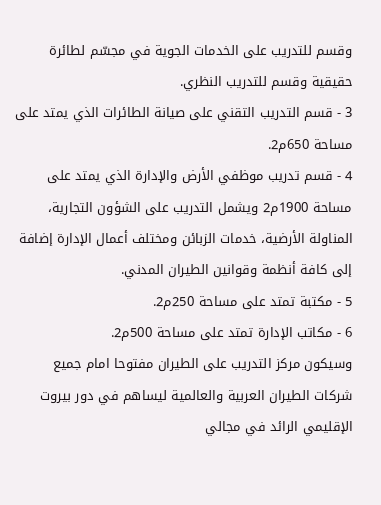وقسم للتدريب على الخدمات الجوية في مجسّم لطائرة حقيقية وقسم للتدريب النظري.
3 - قسم التدريب التقني على صيانة الطائرات الذي يمتد على مساحة 650م2.
4 - قسم تدريب موظفي الأرض والإدارة الذي يمتد على مساحة 1900م2 ويشمل التدريب على الشؤون التجارية، المناولة الأرضية، خدمات الزبائن ومختلف أعمال الإدارة إضافة إلى كافة أنظمة وقوانين الطيران المدني.
5 - مكتبة تمتد على مساحة 250م2.
6 - مكاتب الإدارة تمتد على مساحة 500م2.
وسيكون مركز التدريب على الطيران مفتوحا امام جميع شركات الطيران العربية والعالمية ليساهم في دور بيروت الإقليمي الرائد في مجالي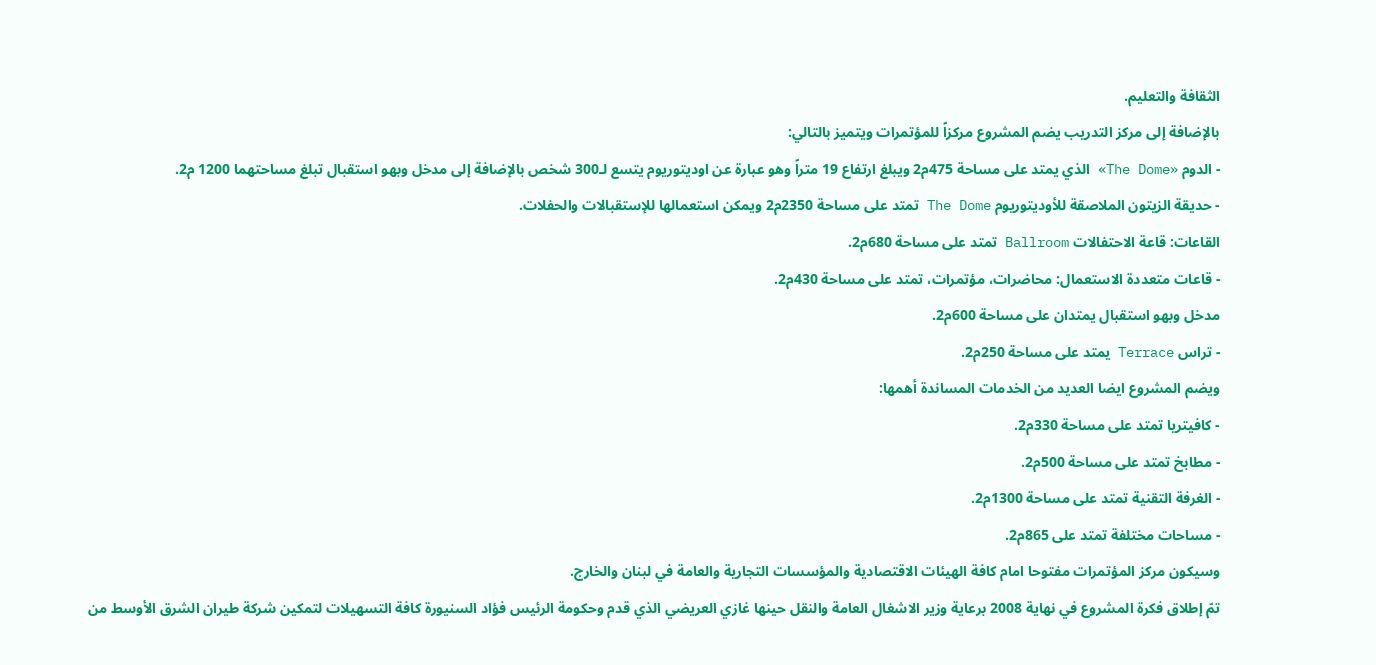الثقافة والتعليم.
بالإضافة إلى مركز التدريب يضم المشروع مركزاً للمؤتمرات ويتميز بالتالي:
- الدوم «The Dome» الذي يمتد على مساحة 475م2 ويبلغ ارتفاع 19 متراً وهو عبارة عن اوديتوريوم يتسع لـ300 شخص بالإضافة إلى مدخل وبهو استقبال تبلغ مساحتهما 1200 م2.
- حديقة الزيتون الملاصقة للأوديتوريوم The Dome تمتد على مساحة 2350م2 ويمكن استعمالها للإستقبالات والحفلات.
القاعات: قاعة الاحتفالات Ballroom تمتد على مساحة 680م2.
- قاعات متعددة الاستعمال: محاضرات، مؤتمرات، تمتد على مساحة 430م2.
مدخل وبهو استقبال يمتدان على مساحة 600م2.
- تراس Terrace يمتد على مساحة 250م2.
ويضم المشروع ايضا العديد من الخدمات المساندة أهمها:
- كافيتريا تمتد على مساحة 330م2.
- مطابخ تمتد على مساحة 500م2.
- الغرفة التقنية تمتد على مساحة 1300م2.
- مساحات مختلفة تمتد على 865م2.
وسيكون مركز المؤتمرات مفتوحا امام كافة الهيئات الاقتصادية والمؤسسات التجارية والعامة في لبنان والخارج.
تمّ إطلاق فكرة المشروع في نهاية 2008 برعاية وزير الاشغال العامة والنقل حينها غازي العريضي الذي قدم وحكومة الرئيس فؤاد السنيورة كافة التسهيلات لتمكين شركة طيران الشرق الأوسط من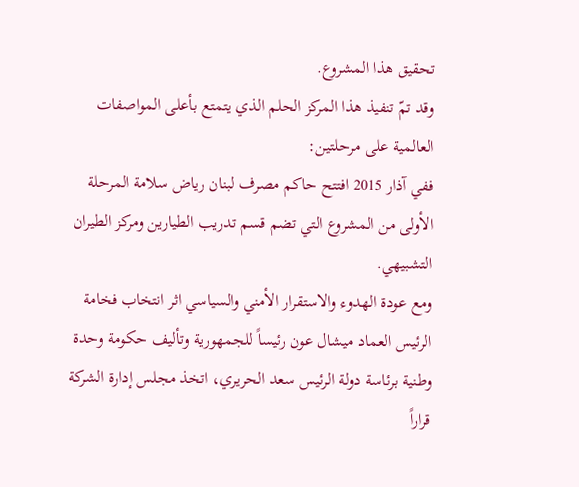تحقيق هذا المشروع.
وقد تمّ تنفيذ هذا المركز الحلم الذي يتمتع بأعلى المواصفات العالمية على مرحلتين:
ففي آذار 2015 افتتح حاكم مصرف لبنان رياض سلامة المرحلة الأولى من المشروع التي تضم قسم تدريب الطيارين ومركز الطيران التشبيهي.
ومع عودة الهدوء والاستقرار الأمني والسياسي اثر انتخاب فخامة الرئيس العماد ميشال عون رئيساً للجمهورية وتأليف حكومة وحدة وطنية برئاسة دولة الرئيس سعد الحريري، اتخذ مجلس إدارة الشركة قراراً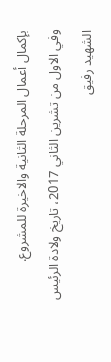بإكمال أعمال المرحلة الثانية والاخيرة للمشروع.
وفي الاول من تشرين الثاني 2017، تاريخ ولادة الرئيس الشهيد رفيق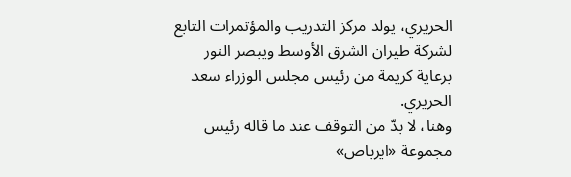الحريري، يولد مركز التدريب والمؤتمرات التابع لشركة طيران الشرق الأوسط ويبصر النور برعاية كريمة من رئيس مجلس الوزراء سعد الحريري.
وهنا، لا بدّ من التوقف عند ما قاله رئيس مجموعة «ايرباص»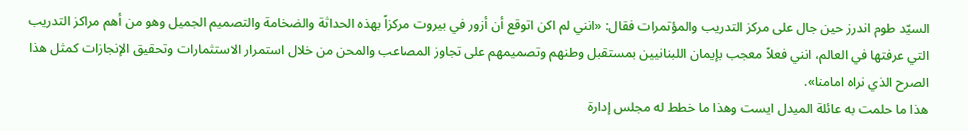السيّد طوم اندرز حين جال على مركز التدريب والمؤتمرات فقال: «انني لم اكن اتوقع أن أزور في بيروت مركزاً بهذه الحداثة والضخامة والتصميم الجميل وهو من أهم مراكز التدريب التي عرفتها في العالم، انني فعلاً معجب بإيمان اللبنانيين بمستقبل وطنهم وتصميمهم على تجاوز المصاعب والمحن من خلال استمرار الاستثمارات وتحقيق الإنجازات كمثل هذا الصرح الذي نراه امامنا».
هذا ما حلمت به عائلة الميدل ايست وهذا ما خطط له مجلس إدارة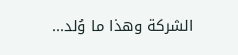الشركة وهذا ما وُلد...